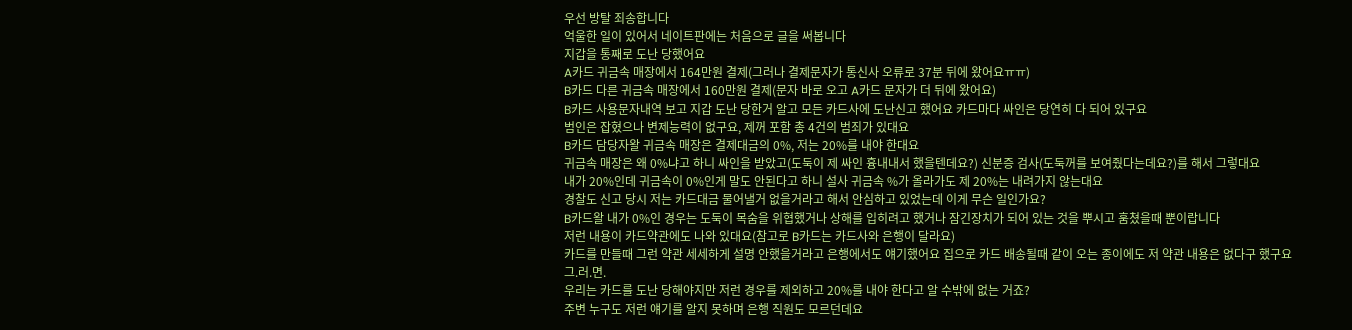우선 방탈 죄송합니다
억울한 일이 있어서 네이트판에는 처음으로 글을 써봅니다
지갑을 통째로 도난 당했어요
A카드 귀금속 매장에서 164만원 결제(그러나 결제문자가 통신사 오류로 37분 뒤에 왔어요ㅠㅠ)
B카드 다른 귀금속 매장에서 160만원 결제(문자 바로 오고 A카드 문자가 더 뒤에 왔어요)
B카드 사용문자내역 보고 지갑 도난 당한거 알고 모든 카드사에 도난신고 했어요 카드마다 싸인은 당연히 다 되어 있구요
범인은 잡혔으나 변제능력이 없구요, 제꺼 포함 총 4건의 범죄가 있대요
B카드 담당자왈 귀금속 매장은 결제대금의 0%, 저는 20%를 내야 한대요
귀금속 매장은 왜 0%냐고 하니 싸인을 받았고(도둑이 제 싸인 흉내내서 했을텐데요?) 신분증 검사(도둑꺼를 보여줬다는데요?)를 해서 그렇대요
내가 20%인데 귀금속이 0%인게 말도 안된다고 하니 설사 귀금속 %가 올라가도 제 20%는 내려가지 않는대요
경찰도 신고 당시 저는 카드대금 물어낼거 없을거라고 해서 안심하고 있었는데 이게 무슨 일인가요?
B카드왈 내가 0%인 경우는 도둑이 목숨을 위협했거나 상해를 입히려고 했거나 잠긴장치가 되어 있는 것을 뿌시고 훔쳤을때 뿐이랍니다
저런 내용이 카드약관에도 나와 있대요(참고로 B카드는 카드사와 은행이 달라요)
카드를 만들때 그런 약관 세세하게 설명 안했을거라고 은행에서도 얘기했어요 집으로 카드 배송될때 같이 오는 종이에도 저 약관 내용은 없다구 했구요
그.러.면.
우리는 카드를 도난 당해야지만 저런 경우를 제외하고 20%를 내야 한다고 알 수밖에 없는 거죠?
주변 누구도 저런 얘기를 알지 못하며 은행 직원도 모르던데요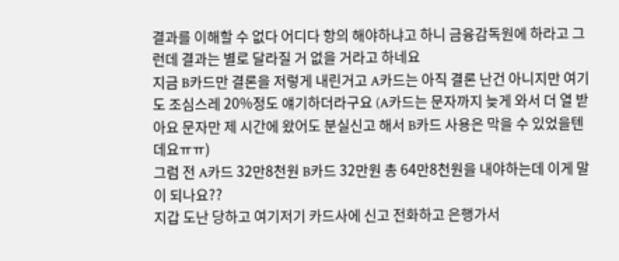결과를 이해할 수 없다 어디다 항의 해야하냐고 하니 금융감독원에 하라고 그런데 결과는 별로 달라질 거 없을 거라고 하네요
지금 B카드만 결론을 저렇게 내린거고 A카드는 아직 결론 난건 아니지만 여기도 조심스레 20%정도 얘기하더라구요 (A카드는 문자까지 늦게 와서 더 열 받아요 문자만 제 시간에 왔어도 분실신고 해서 B카드 사용은 막을 수 있었을텐데요ㅠㅠ)
그럼 전 A카드 32만8천원 B카드 32만원 총 64만8천원을 내야하는데 이게 말이 되나요??
지갑 도난 당하고 여기저기 카드사에 신고 전화하고 은행가서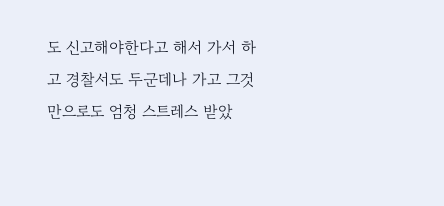도 신고해야한다고 해서 가서 하고 경찰서도 두군데나 가고 그것만으로도 엄청 스트레스 받았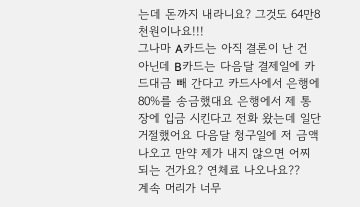는데 돈까지 내라니요? 그것도 64만8천원이나요!!!
그나마 A카드는 아직 결론이 난 건 아닌데 B카드는 다음달 결제일에 카드대금 빼 간다고 카드사에서 은행에 80%를 송금했대요 은행에서 제 통장에 입금 시킨다고 전화 왔는데 일단 거절했어요 다음달 청구일에 저 금액 나오고 만약 제가 내지 않으면 어찌 되는 건가요? 연체료 나오나요??
계속 머리가 너무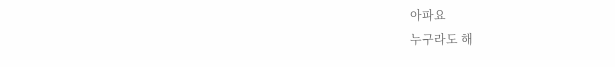아파요
누구라도 해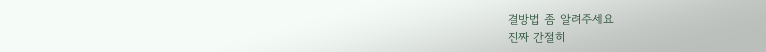결방법 좀 알려주세요
진짜 간절히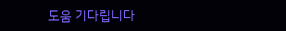도움 기다립니다